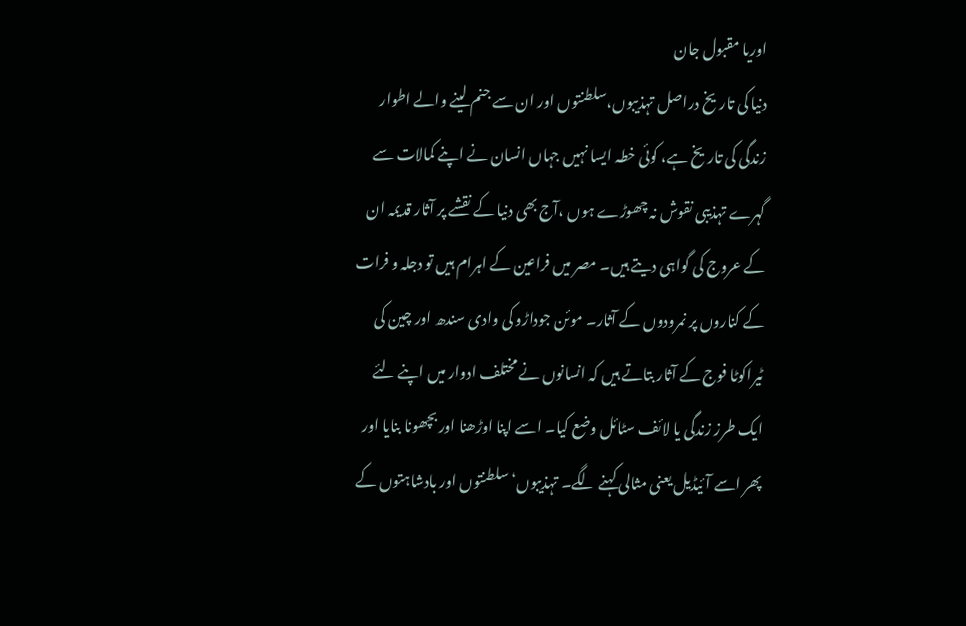اوریا مقبول جان
دنیا کی تاریخ دراصل تہذیبوں،سلطنتوں اور ان سے جنم لینے والے اطوار زندگی کی تاریخ ہے، کوئی خطہ ایسا نہیں جہاں انسان نے اپنے کمالات سے گہرے تہذیبی نقوش نہ چھوڑے ہوں ،آج بھی دنیا کے نقشے پر آثار قدیمہ ان کے عروج کی گواہی دیتے ہیں۔ مصر میں فراعین کے اہرام ہیں تو دجلہ و فرات کے کناروں پر نمرودوں کے آثار۔ موئن جوداڑو کی وادی سندھ اور چین کی ٹیراکوٹا فوج کے آثار بتاتے ہیں کہ انسانوں نے مختلف ادوار میں اپنے لئے ایک طرز زندگی یا لائف سٹائل وضع کیا۔ اسے اپنا اوڑھنا اور بچھونا بنایا اور پھر اسے آئیڈیل یعنی مثالی کہنے لگے۔ تہذیبوں‘ سلطنتوں اور بادشاہتوں کے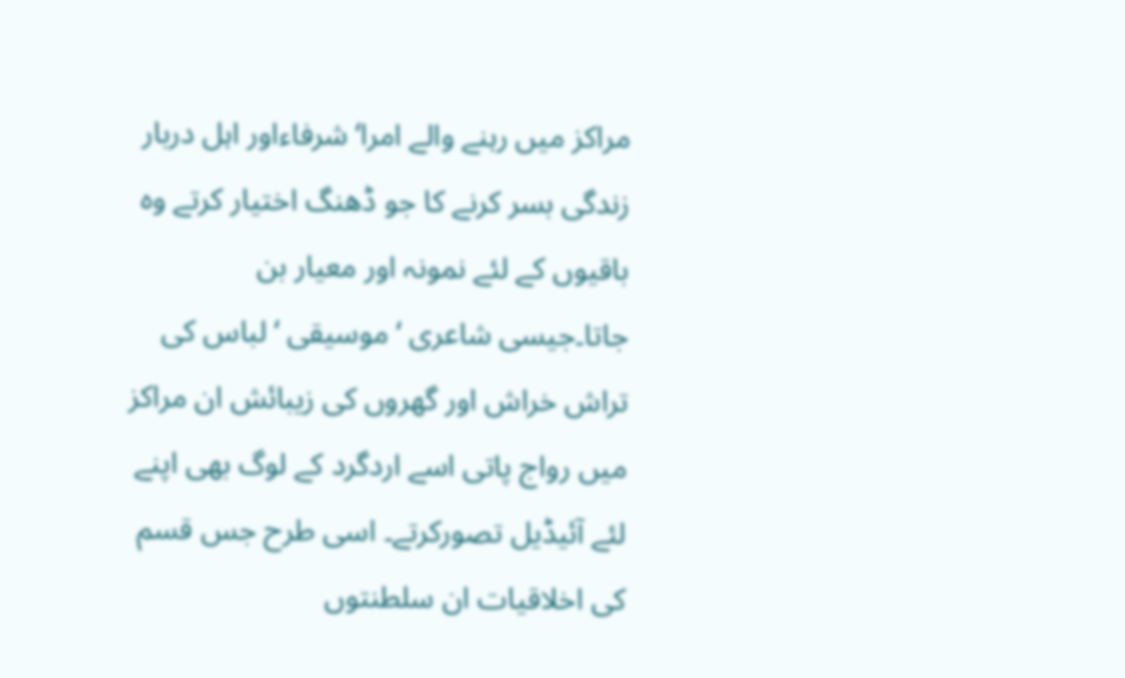مراکز میں رہنے والے امرا‘ شرفاءاور اہل دربار زندگی بسر کرنے کا جو ڈھنگ اختیار کرتے وہ باقیوں کے لئے نمونہ اور معیار بن جاتا۔جیسی شاعری ‘ موسیقی ‘ لباس کی تراش خراش اور گھروں کی زیبائش ان مراکز میں رواج پاتی اسے اردگرد کے لوگ بھی اپنے لئے آئیڈیل تصورکرتے۔ اسی طرح جس قسم کی اخلاقیات ان سلطنتوں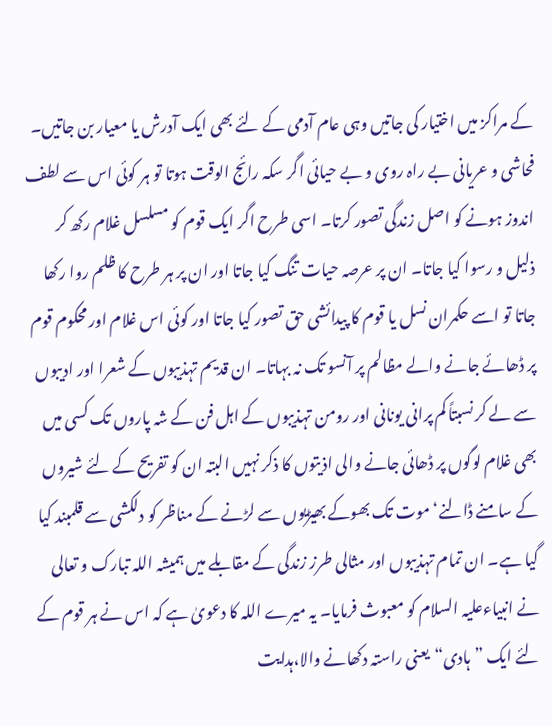کے مراکز میں اختیار کی جاتیں وہی عام آدمی کے لئے بھی ایک آدرش یا معیار بن جاتیں۔ فحاشی و عریانی بے راہ روی و بے حیائی اگر سکہ رائج الوقت ہوتا تو ہر کوئی اس سے لطف اندوز ہونے کو اصل زندگی تصور کرتا۔ اسی طرح اگر ایک قوم کو مسلسل غلام رکھ کر ذلیل و رسوا کیا جاتا۔ ان پر عرصہ حیات تنگ کیا جاتا اور ان پر ہر طرح کا ظلم روا رکھا جاتا تو اسے حکمران نسل یا قوم کا پیدائشی حق تصور کیا جاتا اور کوئی اس غلام اور محکوم قوم پر ڈھائے جانے والے مظالم پر آنسو تک نہ بہاتا۔ ان قدیم تہذیبوں کے شعرا اور ادیبوں سے لے کر نسبتاً کم پرانی یونانی اور رومن تہذیبوں کے اہل فن کے شہ پاروں تک کسی میں بھی غلام لوگوں پر ڈھائی جانے والی اذیتوں کا ذکر نہیں البتہ ان کو تفریح کے لئے شیروں کے سامنے ڈالنے‘ موت تک بھوکے بھیڑیوں سے لڑنے کے مناظر کو دلکشی سے قلمبند کیا گیا ہے۔ ان تمام تہذیبوں اور مثالی طرز زندگی کے مقابلے میں ہمیشہ اللہ تبارک و تعالی نے انبیاءعلیہ السلام کو معبوث فرمایا۔ یہ میرے اللہ کا دعویٰ ہے کہ اس نے ہر قوم کے لئے ایک ”ہادی“یعنی راستہ دکھانے والا،ہدایت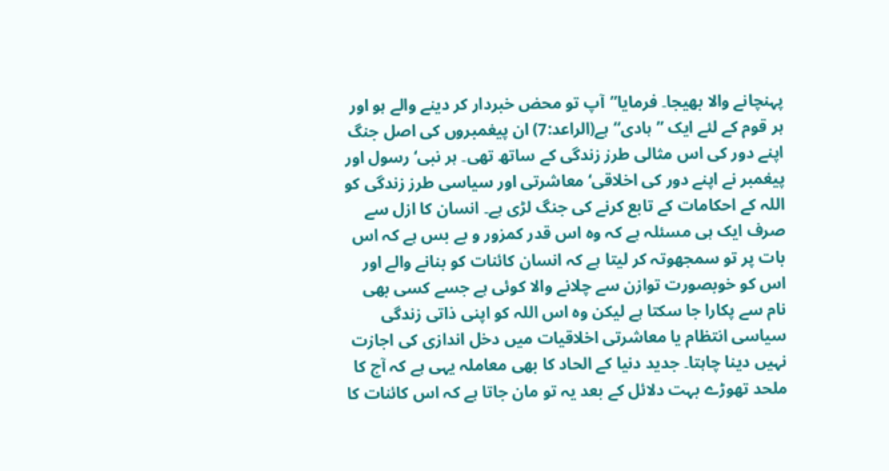پہنچانے والا بھیجا۔ فرمایا”آپ تو محض خبردار کر دینے والے ہو اور ہر قوم کے لئے ایک ”ہادی“ ہے(الراعد:7) ان پیغمبروں کی اصل جنگ اپنے دور کی اس مثالی طرز زندگی کے ساتھ تھی۔ ہر نبی‘ رسول اور پیغمبر نے اپنے دور کی اخلاقی‘ معاشرتی اور سیاسی طرز زندگی کو اللہ کے احکامات کے تابع کرنے کی جنگ لڑی ہے۔ انسان کا ازل سے صرف ایک ہی مسئلہ ہے کہ وہ اس قدر کمزور و بے بس ہے کہ اس بات پر تو سمجھوتہ کر لیتا ہے کہ انسان کائنات کو بنانے والے اور اس کو خوبصورت توازن سے چلانے والا کوئی ہے جسے کسی بھی نام سے پکارا جا سکتا ہے لیکن وہ اس اللہ کو اپنی ذاتی زندگی سیاسی انتظام یا معاشرتی اخلاقیات میں دخل اندازی کی اجازت نہیں دینا چاہتا۔ جدید دنیا کے الحاد کا بھی معاملہ یہی ہے کہ آج کا ملحد تھوڑے بہت دلائل کے بعد یہ تو مان جاتا ہے کہ اس کائنات کا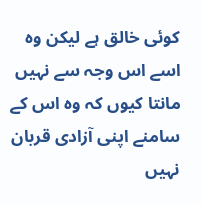کوئی خالق ہے لیکن وہ اسے اس وجہ سے نہیں مانتا کیوں کہ وہ اس کے سامنے اپنی آزادی قربان نہیں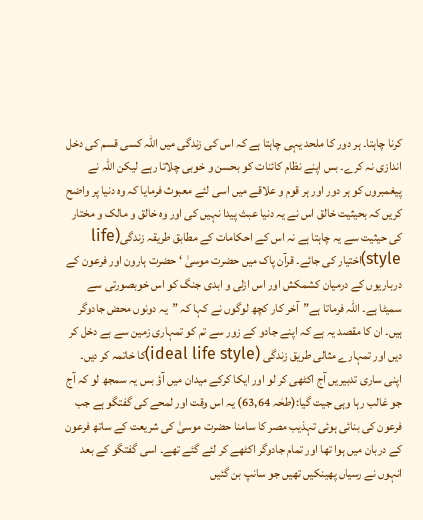کرنا چاہتا۔ ہر دور کا ملحد یہی چاہتا ہے کہ اس کی زندگی میں اللہ کسی قسم کی دخل اندازی نہ کرے۔ بس اپنے نظام کائنات کو بحسن و خوبی چلاتا رہے لیکن اللہ نے پیغمبروں کو ہر دور اور ہر قوم و علاقے میں اسی لئے معبوث فرمایا کہ وہ دنیا پر واضح کریں کہ بحیثیت خالق اس نے یہ دنیا عبث پیدا نہیں کی اور وہ خالق و مالک و مختار کی حیثیت سے یہ چاہتا ہے نہ اس کے احکامات کے مطابق طریقہ زندگی(life style)اختیار کی جائے۔ قرآن پاک میں حضرت موسیٰ ‘ حضرت ہارون اور فرعون کے درباریوں کے درمیان کشمکش اور اس ازلی و ابدی جنگ کو اس خوبصورتی سے سمیٹا ہے۔ اللہ فرماتا ہے”آخر کار کچھ لوگوں نے کہا کہ ”یہ دونوں محض جادوگر ہیں۔ ان کا مقصد یہ ہے کہ اپنے جادو کے زور سے تم کو تمہاری زمین سے بے دخل کر دیں اور تمہارے مثالی طریق زندگی (ideal life style)کا خاتمہ کر دیں۔ اپنی ساری تدبیریں آج اکٹھی کر لو اور ایکا کرکے میدان میں آؤ بس یہ سمجھ لو کہ آج جو غالب رہا وہی جیت گیا:(طحٰہ 63,64) یہ اس وقت اور لمحے کی گفتگو ہے جب فرعون کی بنائی ہوئی تہذیب مصر کا سامنا حضرت موسیٰ کی شریعت کے ساتھ فرعون کے دربان میں ہوا تھا اور تمام جادوگر اکٹھے کر لئے گئے تھے۔ اسی گفتگو کے بعد انہوں نے رسیاں پھینکیں تھیں جو سانپ بن گئیں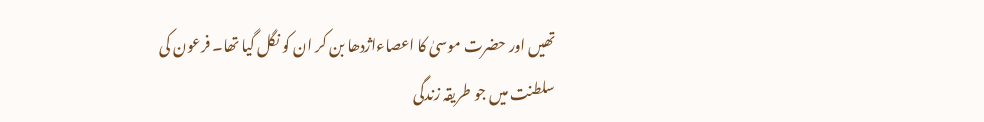تھیں اور حضرت موسیٰ کا اعصاءاژدھا بن کر ان کو نگل گیا تھا۔ فرعون کی سلطنت میں جو طریقہ زندگی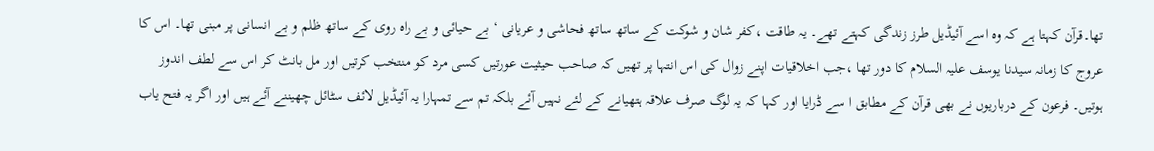تھا۔قرآن کہتا ہے کہ وہ اسے آئیڈیل طرز زندگی کہتے تھے۔ یہ طاقت ،کفر شان و شوکت کے ساتھ ساتھ فحاشی و عریانی ‘ بے حیائی و بے راہ روی کے ساتھ ظلم و بے انسانی پر مبنی تھا۔ اس کا عروج کا زمانہ سیدنا یوسف علیہ السلام کا دور تھا ،جب اخلاقیات اپنے زوال کی اس انتہا پر تھیں کہ صاحب حیثیت عورتیں کسی مرد کو منتخب کرتیں اور مل بانٹ کر اس سے لطف اندوز ہوتیں۔ فرعون کے درباریوں نے بھی قرآن کے مطابق ا سے ڈرایا اور کہا کہ یہ لوگ صرف علاقہ ہتھیانے کے لئے نہیں آئے بلکہ تم سے تمہارا یہ آئیڈیل لائف سٹائل چھیننے آئے ہیں اور اگر یہ فتح یاب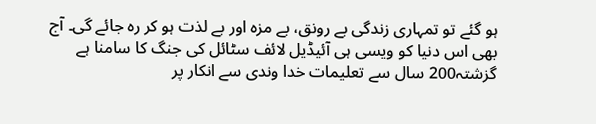ہو گئے تو تمہاری زندگی بے رونق، بے مزہ اور بے لذت ہو کر رہ جائے گی۔ آج بھی اس دنیا کو ویسی ہی آئیڈیل لائف سٹائل کی جنگ کا سامنا ہے گزشتہ200 سال سے تعلیمات خدا وندی سے انکار پر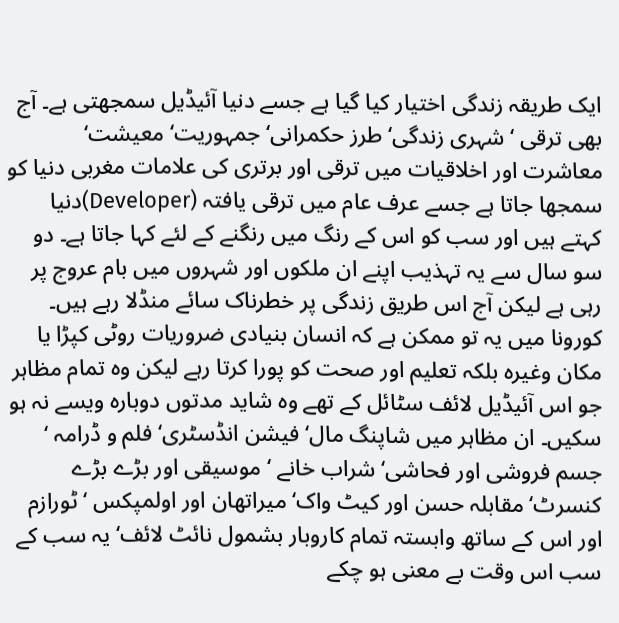ایک طریقہ زندگی اختیار کیا گیا ہے جسے دنیا آئیڈیل سمجھتی ہے۔ آج بھی ترقی ‘ شہری زندگی‘ طرز حکمرانی‘ جمہوریت‘ معیشت‘ معاشرت اور اخلاقیات میں ترقی اور برتری کی علامات مغربی دنیا کو سمجھا جاتا ہے جسے عرف عام میں ترقی یافتہ (Developer)دنیا کہتے ہیں اور سب کو اس کے رنگ میں رنگنے کے لئے کہا جاتا ہے۔ دو سو سال سے یہ تہذیب اپنے ان ملکوں اور شہروں میں بام عروج پر رہی ہے لیکن آج اس طریق زندگی پر خطرناک سائے منڈلا رہے ہیں۔ کورونا میں یہ تو ممکن ہے کہ انسان بنیادی ضروریات روٹی کپڑا یا مکان وغیرہ بلکہ تعلیم اور صحت کو پورا کرتا رہے لیکن وہ تمام مظاہر جو اس آئیڈیل لائف سٹائل کے تھے وہ شاید مدتوں دوبارہ ویسے نہ ہو سکیں۔ ان مظاہر میں شاپنگ مال‘ فیشن انڈسٹری‘ فلم و ڈرامہ ‘ جسم فروشی اور فحاشی‘ شراب خانے ‘ موسیقی اور بڑے بڑے کنسرٹ‘ مقابلہ حسن اور کیٹ واک‘ میراتھان اور اولمپکس ‘ ٹورازم اور اس کے ساتھ وابستہ تمام کاروبار بشمول نائٹ لائف‘ یہ سب کے سب اس وقت بے معنی ہو چکے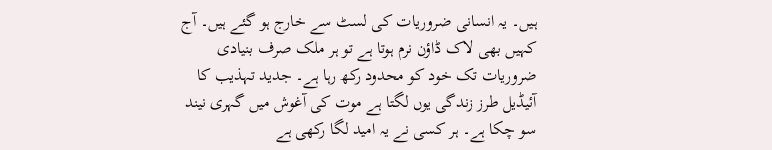ہیں۔ یہ انسانی ضروریات کی لسٹ سے خارج ہو گئے ہیں۔ آج کہیں بھی لاک ڈاؤن نرم ہوتا ہے تو ہر ملک صرف بنیادی ضروریات تک خود کو محدود رکھ رہا ہے۔ جدید تہذیب کا آئیڈیل طرز زندگی یوں لگتا ہے موت کی آغوش میں گہری نیند سو چکا ہے۔ ہر کسی نے یہ امید لگا رکھی ہے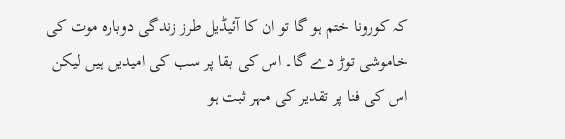کہ کورونا ختم ہو گا تو ان کا آئیڈیل طرز زندگی دوبارہ موت کی خاموشی توڑ دے گا۔ اس کی بقا پر سب کی امیدیں ہیں لیکن اس کی فنا پر تقدیر کی مہر ثبت ہو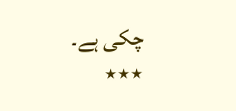چکی ہے۔
٭٭٭